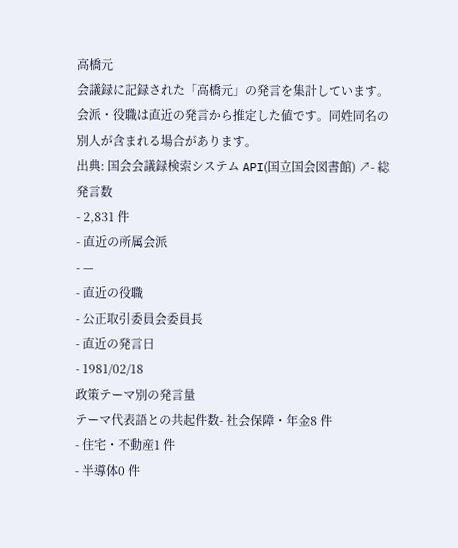高橋元
会議録に記録された「高橋元」の発言を集計しています。会派・役職は直近の発言から推定した値です。同姓同名の別人が含まれる場合があります。
出典: 国会会議録検索システム API(国立国会図書館) ↗- 総発言数
- 2,831 件
- 直近の所属会派
- —
- 直近の役職
- 公正取引委員会委員長
- 直近の発言日
- 1981/02/18
政策テーマ別の発言量
テーマ代表語との共起件数- 社会保障・年金8 件
- 住宅・不動産1 件
- 半導体0 件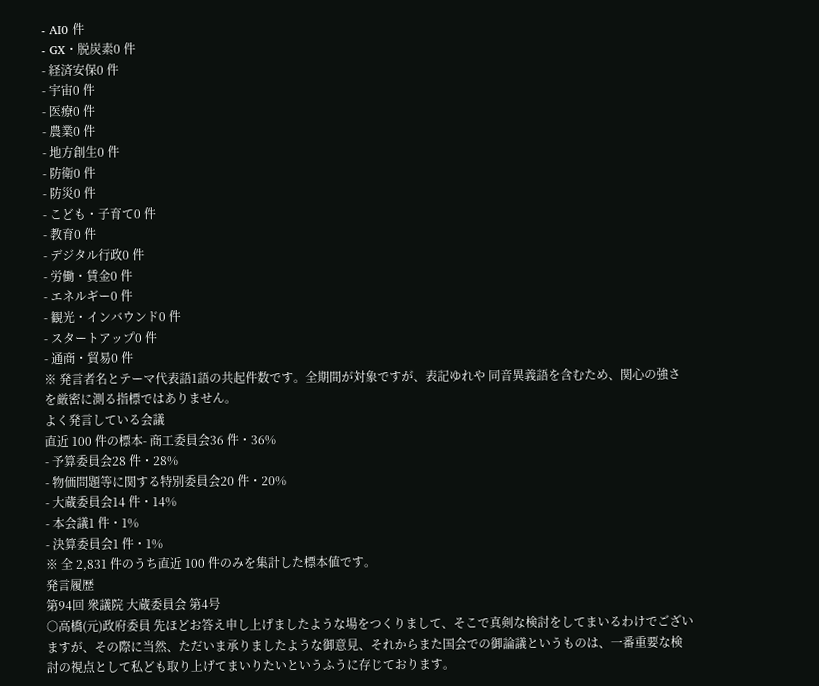- AI0 件
- GX・脱炭素0 件
- 経済安保0 件
- 宇宙0 件
- 医療0 件
- 農業0 件
- 地方創生0 件
- 防衛0 件
- 防災0 件
- こども・子育て0 件
- 教育0 件
- デジタル行政0 件
- 労働・賃金0 件
- エネルギー0 件
- 観光・インバウンド0 件
- スタートアップ0 件
- 通商・貿易0 件
※ 発言者名とテーマ代表語1語の共起件数です。全期間が対象ですが、表記ゆれや 同音異義語を含むため、関心の強さを厳密に測る指標ではありません。
よく発言している会議
直近 100 件の標本- 商工委員会36 件・36%
- 予算委員会28 件・28%
- 物価問題等に関する特別委員会20 件・20%
- 大蔵委員会14 件・14%
- 本会議1 件・1%
- 決算委員会1 件・1%
※ 全 2,831 件のうち直近 100 件のみを集計した標本値です。
発言履歴
第94回 衆議院 大蔵委員会 第4号
○高橋(元)政府委員 先ほどお答え申し上げましたような場をつくりまして、そこで真剣な検討をしてまいるわけでございますが、その際に当然、ただいま承りましたような御意見、それからまた国会での御論議というものは、一番重要な検討の視点として私ども取り上げてまいりたいというふうに存じております。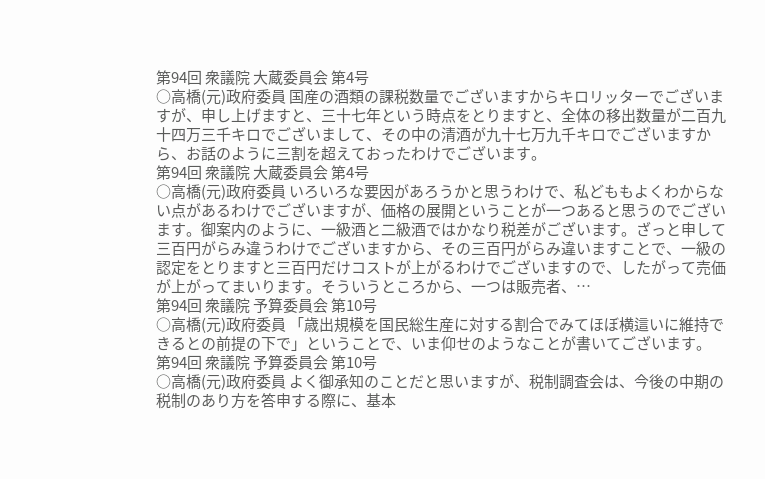第94回 衆議院 大蔵委員会 第4号
○高橋(元)政府委員 国産の酒類の課税数量でございますからキロリッターでございますが、申し上げますと、三十七年という時点をとりますと、全体の移出数量が二百九十四万三千キロでございまして、その中の清酒が九十七万九千キロでございますから、お話のように三割を超えておったわけでございます。
第94回 衆議院 大蔵委員会 第4号
○高橋(元)政府委員 いろいろな要因があろうかと思うわけで、私どももよくわからない点があるわけでございますが、価格の展開ということが一つあると思うのでございます。御案内のように、一級酒と二級酒ではかなり税差がございます。ざっと申して三百円がらみ違うわけでございますから、その三百円がらみ違いますことで、一級の認定をとりますと三百円だけコストが上がるわけでございますので、したがって売価が上がってまいります。そういうところから、一つは販売者、…
第94回 衆議院 予算委員会 第10号
○高橋(元)政府委員 「歳出規模を国民総生産に対する割合でみてほぼ横這いに維持できるとの前提の下で」ということで、いま仰せのようなことが書いてございます。
第94回 衆議院 予算委員会 第10号
○高橋(元)政府委員 よく御承知のことだと思いますが、税制調査会は、今後の中期の税制のあり方を答申する際に、基本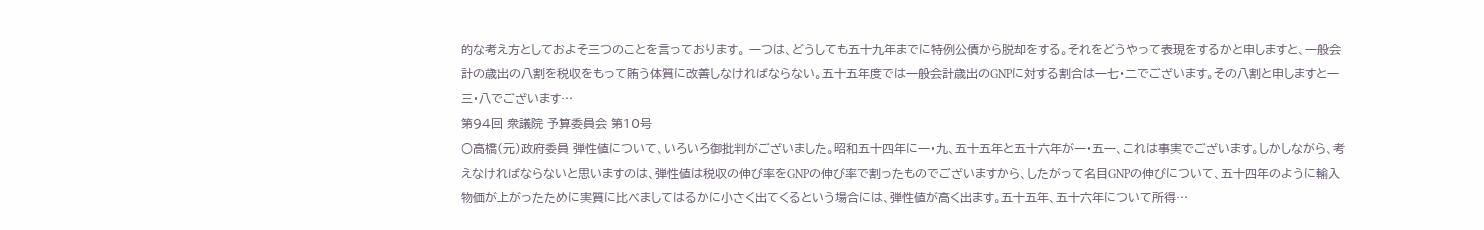的な考え方としておよそ三つのことを言っております。 一つは、どうしても五十九年までに特例公債から脱却をする。それをどうやって表現をするかと申しますと、一般会計の歳出の八割を税収をもって賄う体質に改善しなければならない。五十五年度では一般会計歳出のGNPに対する割合は一七・二でございます。その八割と申しますと一三・八でございます…
第94回 衆議院 予算委員会 第10号
○高橋(元)政府委員 弾性値について、いろいろ御批判がございました。昭和五十四年に一・九、五十五年と五十六年が一・五一、これは事実でございます。しかしながら、考えなければならないと思いますのは、弾性値は税収の伸び率をGNPの伸び率で割ったものでございますから、したがって名目GNPの伸びについて、五十四年のように輸入物価が上がったために実質に比べましてはるかに小さく出てくるという場合には、弾性値が高く出ます。五十五年、五十六年について所得…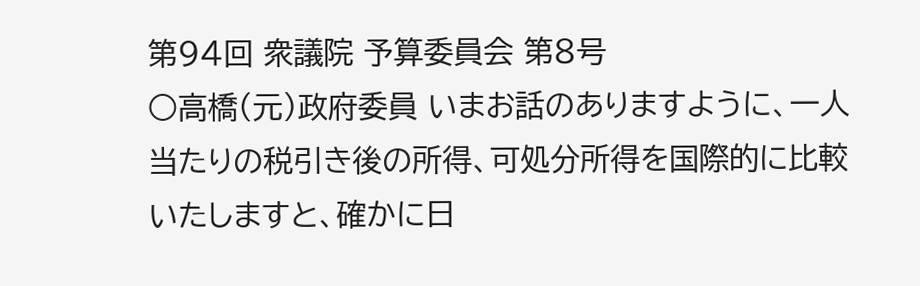第94回 衆議院 予算委員会 第8号
○高橋(元)政府委員 いまお話のありますように、一人当たりの税引き後の所得、可処分所得を国際的に比較いたしますと、確かに日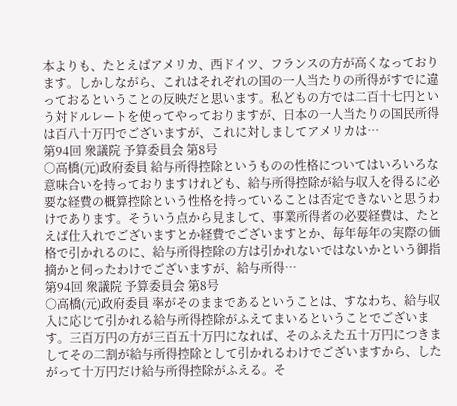本よりも、たとえばアメリカ、西ドイツ、フランスの方が高くなっております。しかしながら、これはそれぞれの国の一人当たりの所得がすでに違っておるということの反映だと思います。私どもの方では二百十七円という対ドルレートを使ってやっておりますが、日本の一人当たりの国民所得は百八十万円でございますが、これに対しましてアメリカは…
第94回 衆議院 予算委員会 第8号
○高橋(元)政府委員 給与所得控除というものの性格についてはいろいろな意味合いを持っておりますけれども、給与所得控除が給与収入を得るに必要な経費の概算控除という性格を持っていることは否定できないと思うわけであります。そういう点から見まして、事業所得者の必要経費は、たとえば仕入れでございますとか経費でございますとか、毎年毎年の実際の価格で引かれるのに、給与所得控除の方は引かれないではないかという御指摘かと伺ったわけでございますが、給与所得…
第94回 衆議院 予算委員会 第8号
○高橋(元)政府委員 率がそのままであるということは、すなわち、給与収入に応じて引かれる給与所得控除がふえてまいるということでございます。三百万円の方が三百五十万円になれば、そのふえた五十万円につきましてその二割が給与所得控除として引かれるわけでございますから、したがって十万円だけ給与所得控除がふえる。そ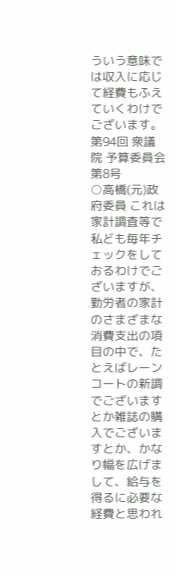ういう意味では収入に応じて経費もふえていくわけでございます。
第94回 衆議院 予算委員会 第8号
○高橋(元)政府委員 これは家計調査等で私ども毎年チェックをしておるわけでございますが、勤労者の家計のさまざまな消費支出の項目の中で、たとえばレーンコートの新調でございますとか雑誌の購入でございますとか、かなり幅を広げまして、給与を得るに必要な経費と思われ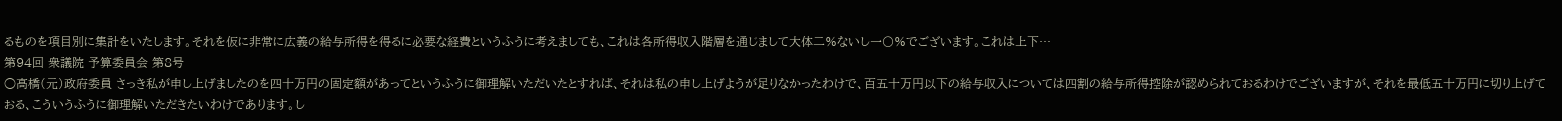るものを項目別に集計をいたします。それを仮に非常に広義の給与所得を得るに必要な経費というふうに考えましても、これは各所得収入階層を通じまして大体二%ないし一〇%でございます。これは上下…
第94回 衆議院 予算委員会 第8号
○高橋(元)政府委員 さっき私が申し上げましたのを四十万円の固定額があってというふうに御理解いただいたとすれば、それは私の申し上げようが足りなかったわけで、百五十万円以下の給与収入については四割の給与所得控除が認められておるわけでございますが、それを最低五十万円に切り上げておる、こういうふうに御理解いただきたいわけであります。し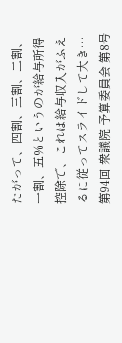たがって、四割、三割、二割、一割、五%というのが給与所得控除で、これは給与収入がふえるに従ってスライドして大き…
第94回 衆議院 予算委員会 第8号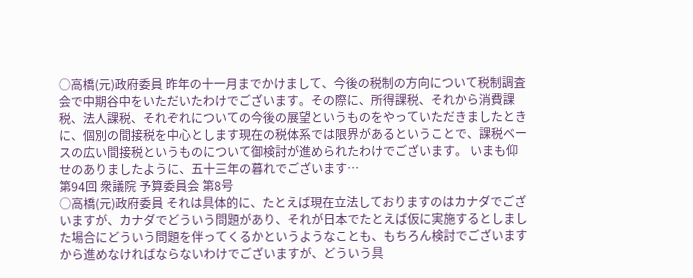○高橋(元)政府委員 昨年の十一月までかけまして、今後の税制の方向について税制調査会で中期谷中をいただいたわけでございます。その際に、所得課税、それから消費課税、法人課税、それぞれについての今後の展望というものをやっていただきましたときに、個別の間接税を中心とします現在の税体系では限界があるということで、課税ベースの広い間接税というものについて御検討が進められたわけでございます。 いまも仰せのありましたように、五十三年の暮れでございます…
第94回 衆議院 予算委員会 第8号
○高橋(元)政府委員 それは具体的に、たとえば現在立法しておりますのはカナダでございますが、カナダでどういう問題があり、それが日本でたとえば仮に実施するとしました場合にどういう問題を伴ってくるかというようなことも、もちろん検討でございますから進めなければならないわけでございますが、どういう具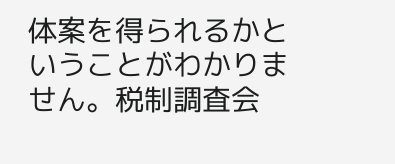体案を得られるかということがわかりません。税制調査会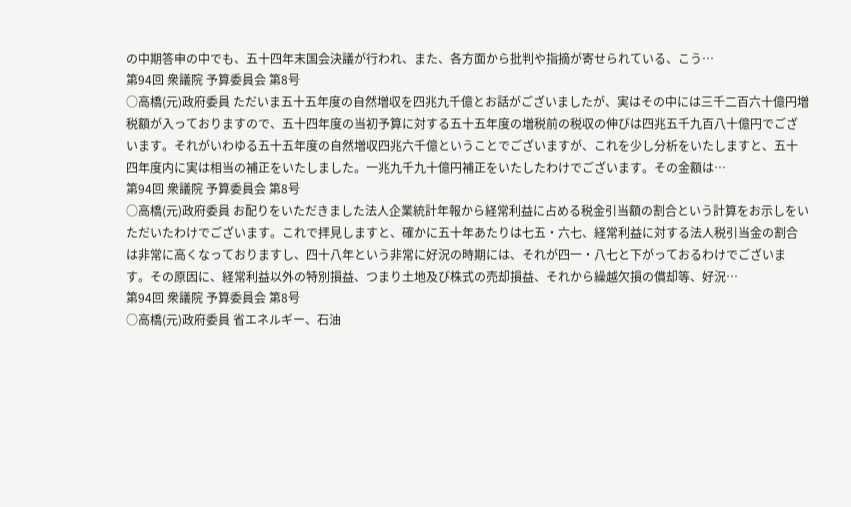の中期答申の中でも、五十四年末国会決議が行われ、また、各方面から批判や指摘が寄せられている、こう…
第94回 衆議院 予算委員会 第8号
○高橋(元)政府委員 ただいま五十五年度の自然増収を四兆九千億とお話がございましたが、実はその中には三千二百六十億円増税額が入っておりますので、五十四年度の当初予算に対する五十五年度の増税前の税収の伸びは四兆五千九百八十億円でございます。それがいわゆる五十五年度の自然増収四兆六千億ということでございますが、これを少し分析をいたしますと、五十四年度内に実は相当の補正をいたしました。一兆九千九十億円補正をいたしたわけでございます。その金額は…
第94回 衆議院 予算委員会 第8号
○高橋(元)政府委員 お配りをいただきました法人企業統計年報から経常利益に占める税金引当額の割合という計算をお示しをいただいたわけでございます。これで拝見しますと、確かに五十年あたりは七五・六七、経常利益に対する法人税引当金の割合は非常に高くなっておりますし、四十八年という非常に好況の時期には、それが四一・八七と下がっておるわけでございます。その原因に、経常利益以外の特別損益、つまり土地及び株式の売却損益、それから繰越欠損の償却等、好況…
第94回 衆議院 予算委員会 第8号
○高橋(元)政府委員 省エネルギー、石油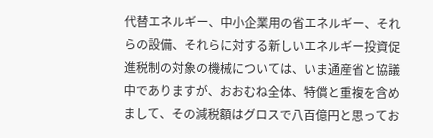代替エネルギー、中小企業用の省エネルギー、それらの設備、それらに対する新しいエネルギー投資促進税制の対象の機械については、いま通産省と協議中でありますが、おおむね全体、特償と重複を含めまして、その減税額はグロスで八百億円と思ってお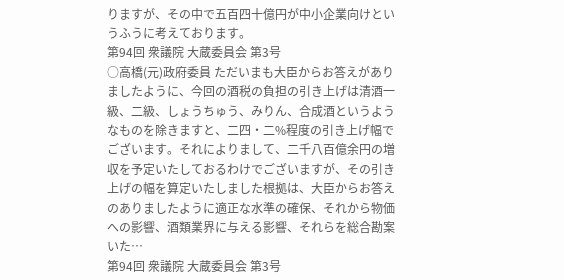りますが、その中で五百四十億円が中小企業向けというふうに考えております。
第94回 衆議院 大蔵委員会 第3号
○高橋(元)政府委員 ただいまも大臣からお答えがありましたように、今回の酒税の負担の引き上げは清酒一級、二級、しょうちゅう、みりん、合成酒というようなものを除きますと、二四・二%程度の引き上げ幅でございます。それによりまして、二千八百億余円の増収を予定いたしておるわけでございますが、その引き上げの幅を算定いたしました根拠は、大臣からお答えのありましたように適正な水準の確保、それから物価への影響、酒類業界に与える影響、それらを総合勘案いた…
第94回 衆議院 大蔵委員会 第3号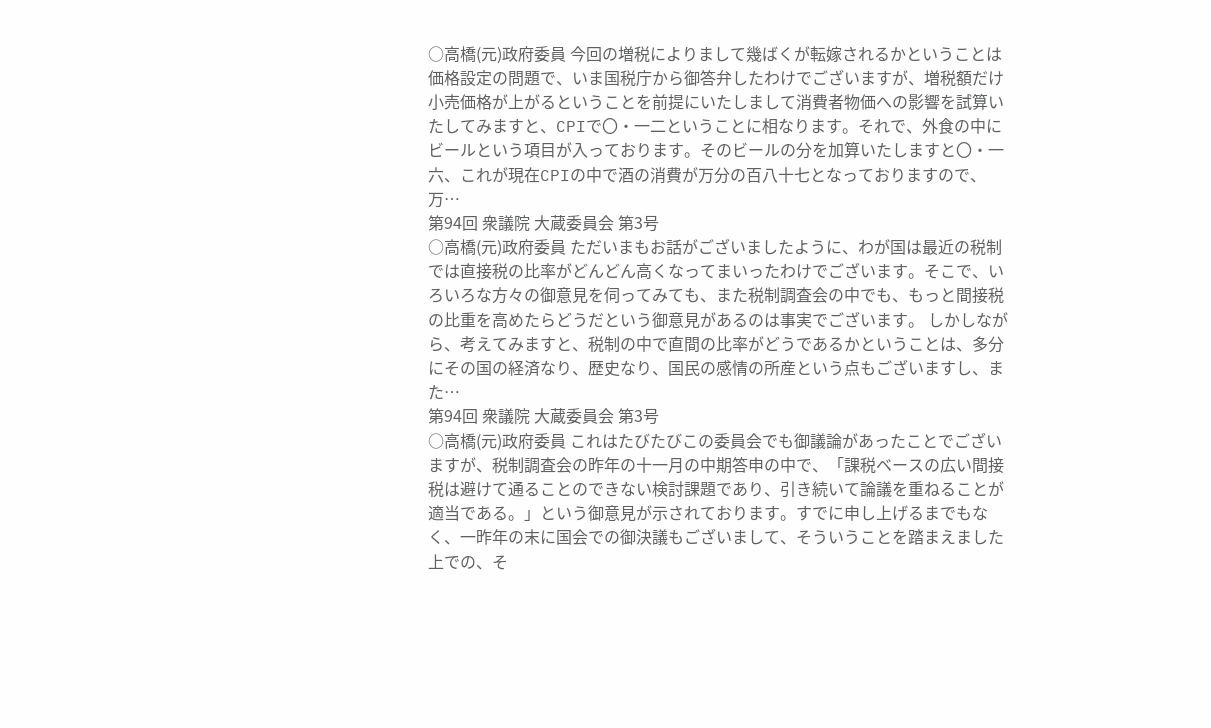○高橋(元)政府委員 今回の増税によりまして幾ばくが転嫁されるかということは価格設定の問題で、いま国税庁から御答弁したわけでございますが、増税額だけ小売価格が上がるということを前提にいたしまして消費者物価への影響を試算いたしてみますと、CPIで〇・一二ということに相なります。それで、外食の中にビールという項目が入っております。そのビールの分を加算いたしますと〇・一六、これが現在CPIの中で酒の消費が万分の百八十七となっておりますので、万…
第94回 衆議院 大蔵委員会 第3号
○高橋(元)政府委員 ただいまもお話がございましたように、わが国は最近の税制では直接税の比率がどんどん高くなってまいったわけでございます。そこで、いろいろな方々の御意見を伺ってみても、また税制調査会の中でも、もっと間接税の比重を高めたらどうだという御意見があるのは事実でございます。 しかしながら、考えてみますと、税制の中で直間の比率がどうであるかということは、多分にその国の経済なり、歴史なり、国民の感情の所産という点もございますし、また…
第94回 衆議院 大蔵委員会 第3号
○高橋(元)政府委員 これはたびたびこの委員会でも御議論があったことでございますが、税制調査会の昨年の十一月の中期答申の中で、「課税ベースの広い間接税は避けて通ることのできない検討課題であり、引き続いて論議を重ねることが適当である。」という御意見が示されております。すでに申し上げるまでもなく、一昨年の末に国会での御決議もございまして、そういうことを踏まえました上での、そ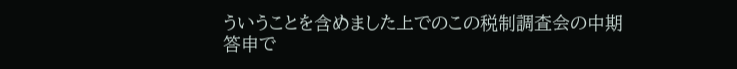ういうことを含めました上でのこの税制調査会の中期答申で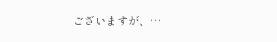ございますが、…